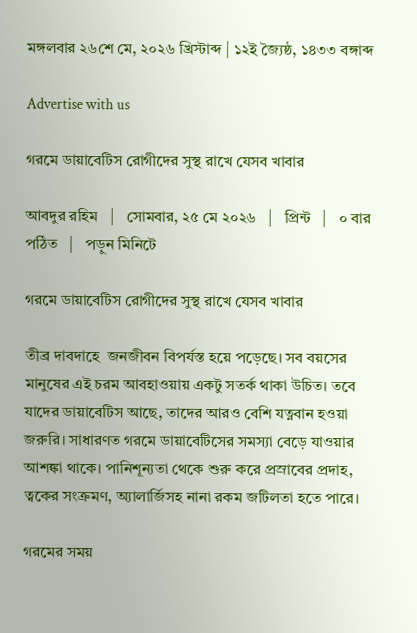মঙ্গলবার ২৬শে মে, ২০২৬ খ্রিস্টাব্দ | ১২ই জ্যৈষ্ঠ, ১৪৩৩ বঙ্গাব্দ

Advertise with us

গরমে ডায়াবেটিস রোগীদের সুস্থ রাখে যেসব খাবার

আবদুর রহিম   |   সোমবার, ২৫ মে ২০২৬   |   প্রিন্ট   |   ০ বার পঠিত   |   পড়ুন মিনিটে

গরমে ডায়াবেটিস রোগীদের সুস্থ রাখে যেসব খাবার

তীব্র দাবদাহে  জনজীবন বিপর্যস্ত হয়ে পড়েছে। সব বয়সের মানুষের এই চরম আবহাওয়ায় একটু সতর্ক থাকা উচিত। তবে যাদের ডায়াবেটিস আছে, তাদের আরও বেশি যত্নবান হওয়া জরুরি। সাধারণত গরমে ডায়াবেটিসের সমস্যা বেড়ে যাওয়ার আশঙ্কা থাকে। পানিশূন্যতা থেকে শুরু করে প্রস্রাবের প্রদাহ, ত্বকের সংক্রমণ, অ্যালার্জিসহ নানা রকম জটিলতা হতে পারে।

গরমের সময়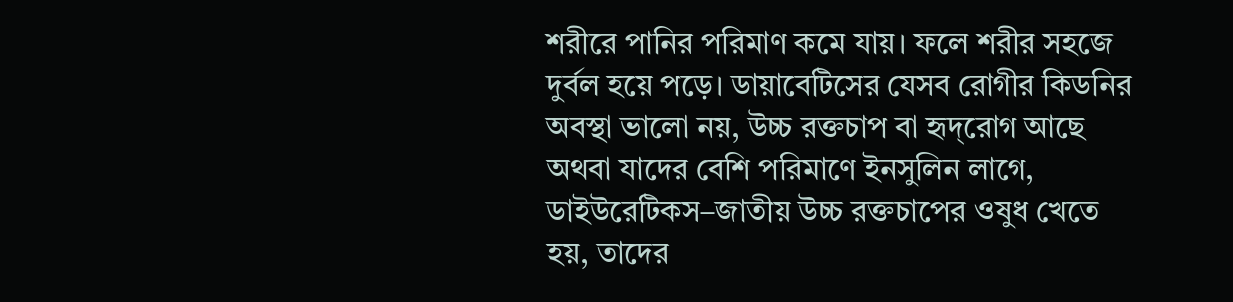শরীরে পানির পরিমাণ কমে যায়। ফলে শরীর সহজে দুর্বল হয়ে পড়ে। ডায়াবেটিসের যেসব রোগীর কিডনির অবস্থা ভালো নয়, উচ্চ রক্তচাপ বা হৃদ্‌রোগ আছে অথবা যাদের বেশি পরিমাণে ইনসুলিন লাগে, ডাইউরেটিকস–জাতীয় উচ্চ রক্তচাপের ওষুধ খেতে হয়, তাদের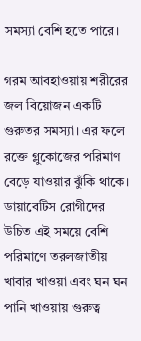সমস্যা বেশি হতে পারে।

গরম আবহাওয়ায় শরীরের জল বিয়োজন একটি গুরুতর সমস্যা। এর ফলে রক্তে গ্লুকোজের পরিমাণ বেড়ে যাওয়ার ঝুঁকি থাকে। ডায়াবেটিস রোগীদের উচিত এই সময়ে বেশি পরিমাণে তরলজাতীয় খাবার খাওয়া এবং ঘন ঘন পানি খাওয়ায় গুরুত্ব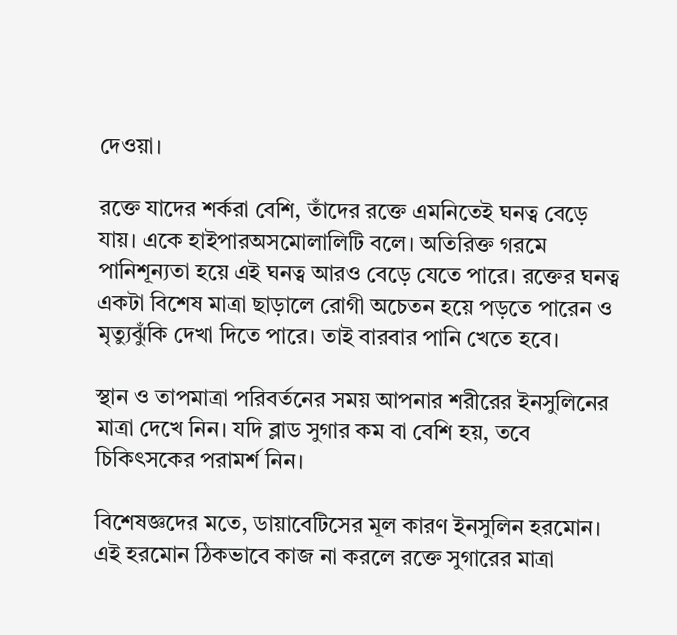দেওয়া।

রক্তে যাদের শর্করা বেশি, তাঁদের রক্তে এমনিতেই ঘনত্ব বেড়ে যায়। একে হাইপারঅসমোলালিটি বলে। অতিরিক্ত গরমে পানিশূন্যতা হয়ে এই ঘনত্ব আরও বেড়ে যেতে পারে। রক্তের ঘনত্ব একটা বিশেষ মাত্রা ছাড়ালে রোগী অচেতন হয়ে পড়তে পারেন ও মৃত্যুঝুঁকি দেখা দিতে পারে। তাই বারবার পানি খেতে হবে।

স্থান ও তাপমাত্রা পরিবর্তনের সময় আপনার শরীরের ইনসুলিনের মাত্রা দেখে নিন। যদি ব্লাড সুগার কম বা বেশি হয়, তবে চিকিৎসকের পরামর্শ নিন।

বিশেষজ্ঞদের মতে, ডায়াবেটিসের মূল কারণ ইনসুলিন হরমোন। এই হরমোন ঠিকভাবে কাজ না করলে রক্তে সুগারের মাত্রা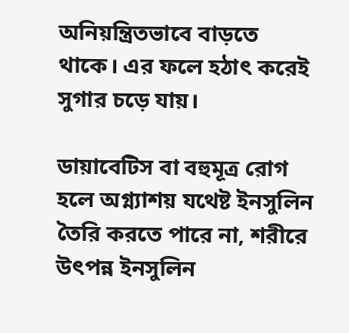অনিয়ন্ত্রিতভাবে বাড়তে থাকে। এর ফলে হঠাৎ করেই সুগার চড়ে যায়।

ডায়াবেটিস বা বহুমূত্র রোগ হলে অগ্ন্যাশয় যথেষ্ট ইনসুলিন তৈরি করতে পারে না, শরীরে উৎপন্ন ইনসুলিন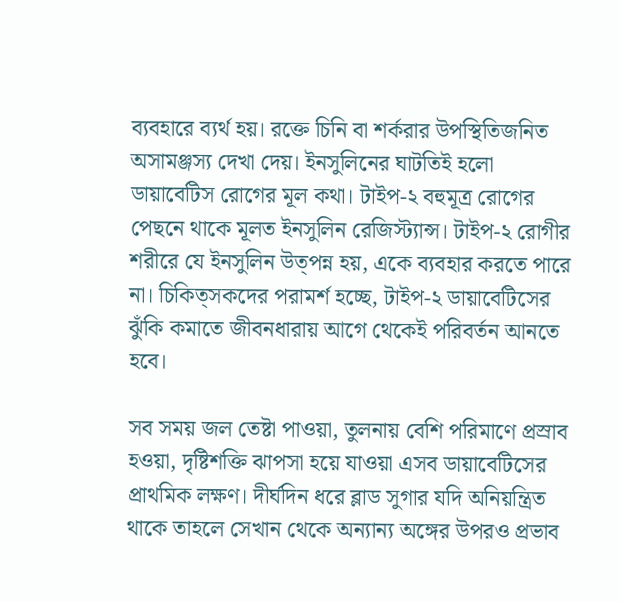ব্যবহারে ব্যর্থ হয়। রক্তে চিনি বা শর্করার উপস্থিতিজনিত অসামঞ্জস্য দেখা দেয়। ইনসুলিনের ঘাটতিই হলো ডায়াবেটিস রোগের মূল কথা। টাইপ-২ বহুমূত্র রোগের পেছনে থাকে মূলত ইনসুলিন রেজিস্ট্যান্স। টাইপ-২ রোগীর শরীরে যে ইনসুলিন উত্পন্ন হয়, একে ব্যবহার করতে পারে না। চিকিত্সকদের পরামর্শ হচ্ছে, টাইপ-২ ডায়াবেটিসের ঝুঁকি কমাতে জীবনধারায় আগে থেকেই পরিবর্তন আনতে হবে।

সব সময় জল তেষ্টা পাওয়া, তুলনায় বেশি পরিমাণে প্রস্রাব হওয়া, দৃষ্টিশক্তি ঝাপসা হয়ে যাওয়া এসব ডায়াবেটিসের প্রাথমিক লক্ষণ। দীর্ঘদিন ধরে ব্লাড সুগার যদি অনিয়ন্ত্রিত থাকে তাহলে সেখান থেকে অন্যান্য অঙ্গের উপরও প্রভাব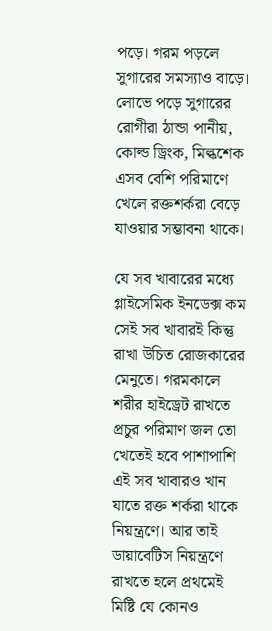পড়ে। গরম পড়লে সুগারের সমস্যাও বাড়ে। লোভে পড়ে সুগারের রোগীরা ঠান্ডা পানীয়, কোল্ড ড্রিংক, মিল্কশেক এসব বেশি পরিমাণে খেলে রক্তশর্করা বেড়ে যাওয়ার সম্ভাবনা থাকে।

যে সব খাবারের মধ্যে গ্লাইসেমিক ইনডেক্স কম সেই সব খাবারই কিন্তু রাখা উচিত রোজকারের মেনুতে। গরমকালে শরীর হাইড্রেট রাখতে প্রচুর পরিমাণ জল তো খেতেই হবে পাশাপাশি এই সব খাবারও খান যাতে রক্ত শর্করা থাকে নিয়ন্ত্রণে। আর তাই ডায়াবেটিস নিয়ন্ত্রণে রাখতে হলে প্রথমেই মিষ্টি যে কোনও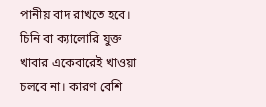পানীয় বাদ রাখতে হবে। চিনি বা ক্যালোরি যুক্ত খাবার একেবারেই খাওয়া চলবে না। কারণ বেশি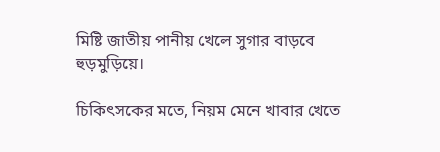মিষ্টি জাতীয় পানীয় খেলে সুগার বাড়বে হুড়মুড়িয়ে।

চিকিৎসকের মতে, নিয়ম মেনে খাবার খেতে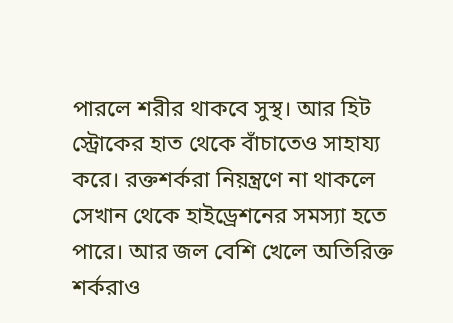পারলে শরীর থাকবে সুস্থ। আর হিট স্ট্রোকের হাত থেকে বাঁচাতেও সাহায্য করে। রক্তশর্করা নিয়ন্ত্রণে না থাকলে সেখান থেকে হাইড্রেশনের সমস্যা হতে পারে। আর জল বেশি খেলে অতিরিক্ত শর্করাও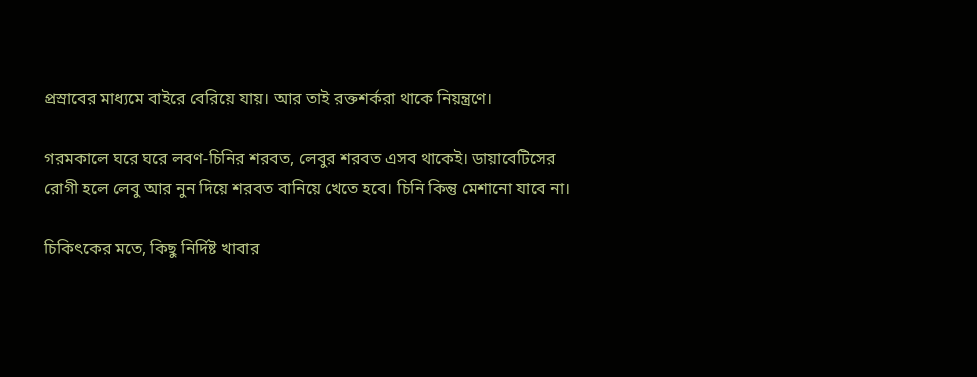প্রস্রাবের মাধ্যমে বাইরে বেরিয়ে যায়। আর তাই রক্তশর্করা থাকে নিয়ন্ত্রণে।

গরমকালে ঘরে ঘরে লবণ-চিনির শরবত, লেবুর শরবত এসব থাকেই। ডায়াবেটিসের রোগী হলে লেবু আর নুন দিয়ে শরবত বানিয়ে খেতে হবে। চিনি কিন্তু মেশানো যাবে না।

চিকিৎকের মতে, কিছু নির্দিষ্ট খাবার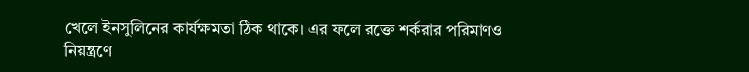খেলে ইনসুলিনের কার্যক্ষমতা ঠিক থাকে। এর ফলে রক্তে শর্করার পরিমাণও নিয়ন্ত্রণে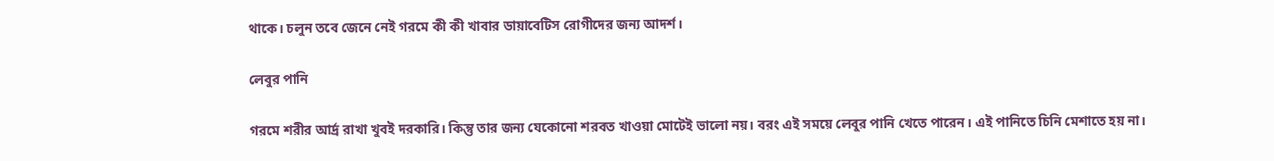থাকে। চলুন তবে জেনে নেই গরমে কী কী খাবার ডায়াবেটিস রোগীদের জন্য আদর্শ।

লেবুর পানি

গরমে শরীর আর্দ্র রাখা খুবই দরকারি। কিন্তু তার জন্য যেকোনো শরবত খাওয়া মোটেই ভালো নয়। বরং এই সময়ে লেবুর পানি খেতে পারেন। এই পানিতে চিনি মেশাতে হয় না।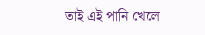তাই এই পানি খেলে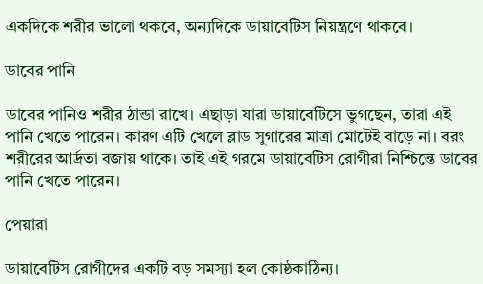একদিকে শরীর ভালো থকবে, অন্যদিকে ডায়াবেটিস নিয়ন্ত্রণে থাকবে।

ডাবের পানি

ডাবের পানিও শরীর ঠান্ডা রাখে। এছাড়া যারা ডায়াবেটিসে ভুগছেন, তারা এই পানি খেতে পারেন। কারণ এটি খেলে ব্লাড সুগারের মাত্রা মোটেই বাড়ে না। বরং শরীরের আর্দ্রতা বজায় থাকে। তাই এই গরমে ডায়াবেটিস রোগীরা নিশ্চিন্তে ডাবের পানি খেতে পারেন।

পেয়ারা

ডায়াবেটিস রোগীদের একটি বড় সমস্যা হল কোষ্ঠকাঠিন্য।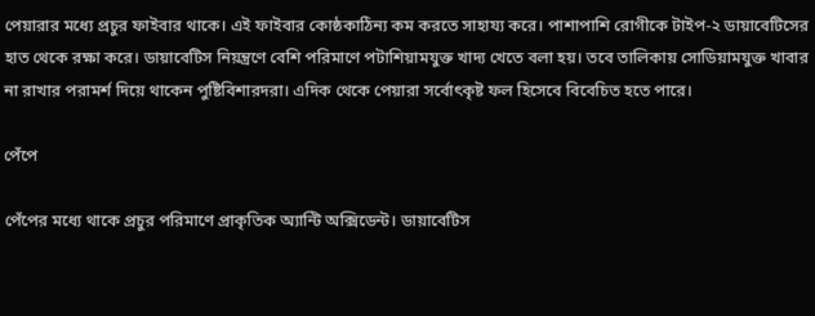পেয়ারার মধ্যে প্রচুর ফাইবার থাকে। এই ফাইবার কোষ্ঠকাঠিন্য কম করতে সাহা‌য্য করে। পাশাপাশি রোগীকে টাইপ-২ ডায়াবেটিসের হাত থেকে রক্ষা করে। ডায়াবেটিস নিয়ন্ত্রণে বেশি পরিমাণে পটাশিয়ামযুক্ত খাদ্য খেতে বলা হয়। তবে তালিকায় সোডিয়ামযুক্ত খাবার না রাখার পরামর্শ দিয়ে থাকেন পুষ্টিবিশারদরা। এদিক থেকে পেয়ারা সর্বোৎকৃষ্ট ফল হিসেবে বিবেচিত হতে পারে।

পেঁপে

পেঁপের মধ্যে থাকে প্রচুর পরিমাণে প্রাকৃতিক অ্যান্টি অক্সিডেন্ট। ডায়াবেটিস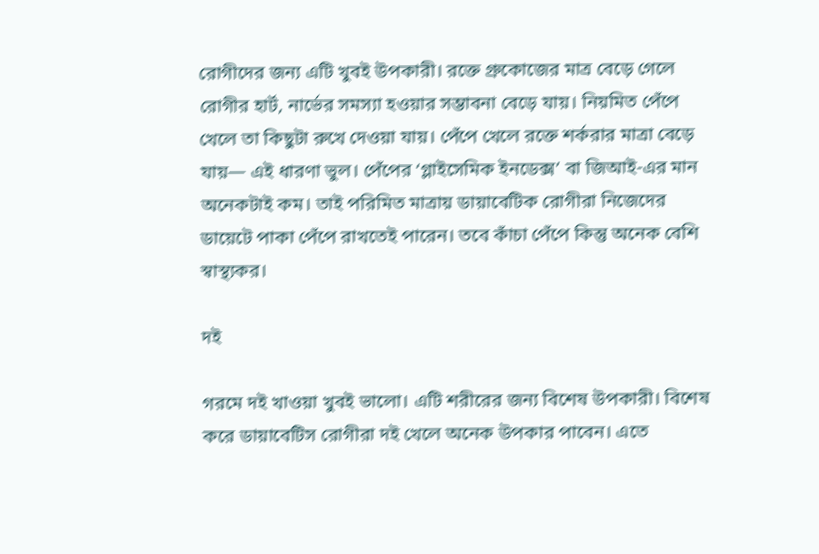রোগীদের জন্য এটি খুবই উপকারী। রক্তে গ্রুকোজের মাত্র বেড়ে গেলে রোগীর হার্ট, নার্ভের সমস্যা হওয়ার সম্ভাবনা বেড়ে যায়। নিয়মিত পেঁপে খেলে তা কিছুটা রুখে দেওয়া যায়। পেঁপে খেলে রক্তে শর্করার মাত্রা বেড়ে যায়— এই ধারণা ভুল। পেঁপের ‘গ্লাইসেমিক ইনডেক্স’ বা জিআই-এর মান অনেকটাই কম। তাই পরিমিত মাত্রায় ডায়াবেটিক রোগীরা নিজেদের ডায়েটে পাকা পেঁপে রাখতেই পারেন। তবে কাঁচা পেঁপে কিন্তু অনেক বেশি স্বাস্থ্যকর।

দই

গরমে দই খাওয়া খুবই ভালো। এটি শরীরের জন্য বিশেষ উপকারী। বিশেষ করে ডায়াবেটিস রোগীরা দই খেলে অনেক উপকার পাবেন। এতে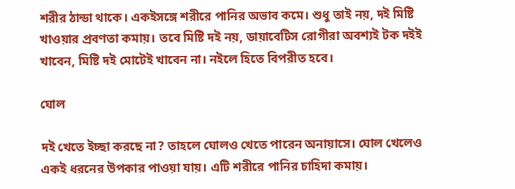শরীর ঠান্ডা থাকে। একইসঙ্গে শরীরে পানির অভাব কমে। শুধু তাই নয়, দই মিষ্টি খাওয়ার প্রবণতা কমায়। তবে মিষ্টি দই নয়, ডায়াবেটিস রোগীরা অবশ্যই টক দইই খাবেন, মিষ্টি দই মোটেই খাবেন না। নইলে হিতে বিপরীত হবে।

ঘোল

দই খেতে ইচ্ছা করছে না? তাহলে ঘোলও খেতে পারেন অনায়াসে। ঘোল খেলেও একই ধরনের উপকার পাওয়া যায়। এটি শরীরে পানির চাহিদা কমায়।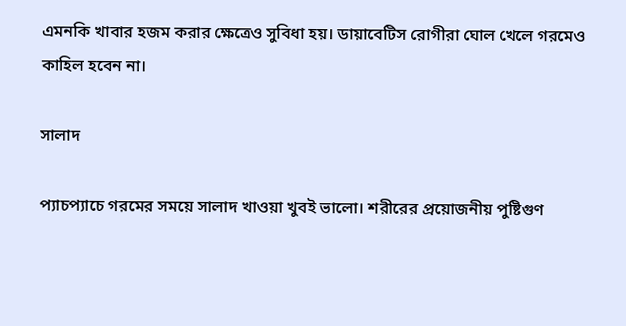এমনকি খাবার হজম করার ক্ষেত্রেও সুবিধা হয়। ডায়াবেটিস রোগীরা ঘোল খেলে গরমেও কাহিল হবেন না।

সালাদ

প্যাচপ্যাচে গরমের সময়ে সালাদ খাওয়া খুবই ভালো। শরীরের প্রয়োজনীয় পুষ্টিগুণ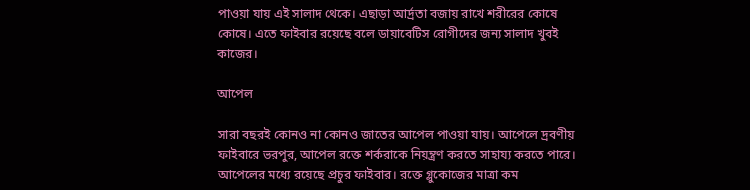পাওয়া যায় এই সালাদ থেকে। এছাড়া আর্দ্রতা বজায় রাখে শরীরের কোষে কোষে। এতে ফাইবার রয়েছে বলে ডায়াবেটিস রোগীদের জন্য সালাদ খুবই কাজের।

আপেল

সারা বছরই কোনও না কোনও জাতের আপেল পাওয়া যায়। আপেলে দ্রবণীয় ফাইবারে ভরপুর, আপেল রক্তে শর্করাকে নিয়ন্ত্রণ করতে সাহায্য করতে পারে। আপেলের মধ্যে রয়েছে প্রচুর ফাইবার। রক্তে গ্লুকোজের মাত্রা কম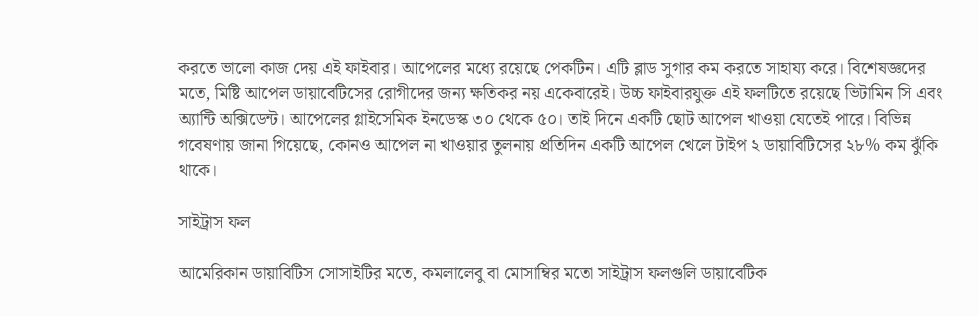করতে ভালো কাজ দেয় এই ফাইবার। আপেলের মধ্যে রয়েছে পেকটিন। এটি ব্লাড সুগার কম করতে সাহা‌য্য করে। বিশেষজ্ঞদের মতে, মিষ্টি আপেল ডায়াবেটিসের রোগীদের জন্য ক্ষতিকর নয় একেবারেই। উচ্চ ফাইবারযুক্ত এই ফলটিতে রয়েছে ভিটামিন সি এবং অ্যান্টি অক্সিডেন্ট। আপেলের গ্লাইসেমিক ইনডেস্ক ৩০ থেকে ৫০। তাই দিনে একটি ছোট আপেল খাওয়া যেতেই পারে। বিভিন্ন গবেষণায় জানা গিয়েছে, কোনও আপেল না খাওয়ার তুলনায় প্রতিদিন একটি আপেল খেলে টাইপ ২ ডায়াবিটিসের ২৮% কম ঝুঁকি থাকে।

সাইট্রাস ফল

আমেরিকান ডায়াবিটিস সোসাইটির মতে, কমলালেবু বা মোসাম্বির মতো সাইট্রাস ফলগুলি ডায়াবেটিক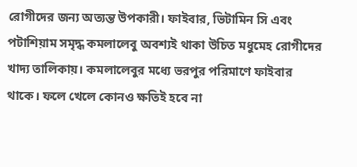রোগীদের জন্য অত্যন্ত উপকারী। ফাইবার, ভিটামিন সি এবং পটাশিয়াম সমৃদ্ধ কমলালেবু অবশ্যই থাকা উচিত মধুমেহ রোগীদের খাদ্য তালিকায়। কমলালেবুর মধ্যে ভরপুর পরিমাণে ফাইবার থাকে। ফলে খেলে কোনও ক্ষতিই হবে না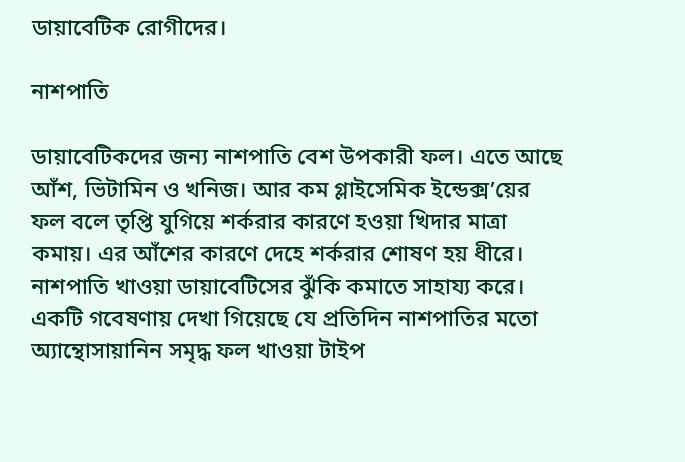ডায়াবেটিক রোগীদের।

নাশপাতি

ডায়াবেটিকদের জন্য নাশপাতি বেশ উপকারী ফল। এতে আছে আঁশ, ভিটামিন ও খনিজ। আর কম গ্লাইসেমিক ইন্ডেক্স’য়ের ফল বলে তৃপ্তি যুগিয়ে শর্করার কারণে হওয়া খিদার মাত্রা কমায়। এর আঁশের কারণে দেহে শর্করার শোষণ হয় ধীরে। নাশপাতি খাওয়া ডায়াবেটিসের ঝুঁকি কমাতে সাহায্য করে। একটি গবেষণায় দেখা গিয়েছে যে প্রতিদিন নাশপাতির মতো অ্যান্থোসায়ানিন সমৃদ্ধ ফল খাওয়া টাইপ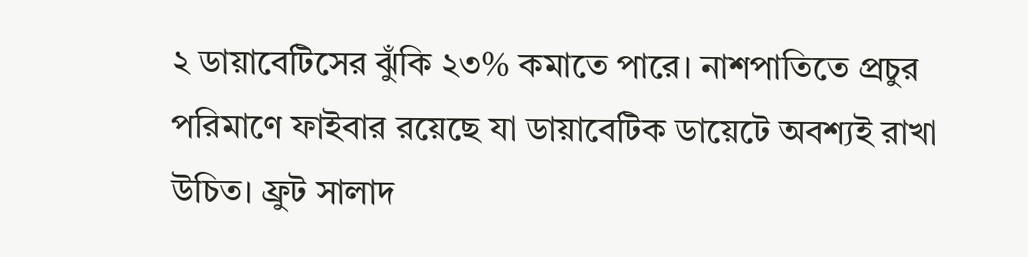২ ডায়াবেটিসের ঝুঁকি ২৩% কমাতে পারে। নাশপাতিতে প্রচুর পরিমাণে ফাইবার রয়েছে যা ডায়াবেটিক ডায়েটে অবশ্যই রাখা উচিত। ফ্রুট সালাদ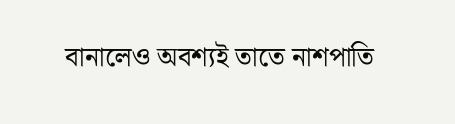বানালেও অবশ্যই তাতে নাশপাতি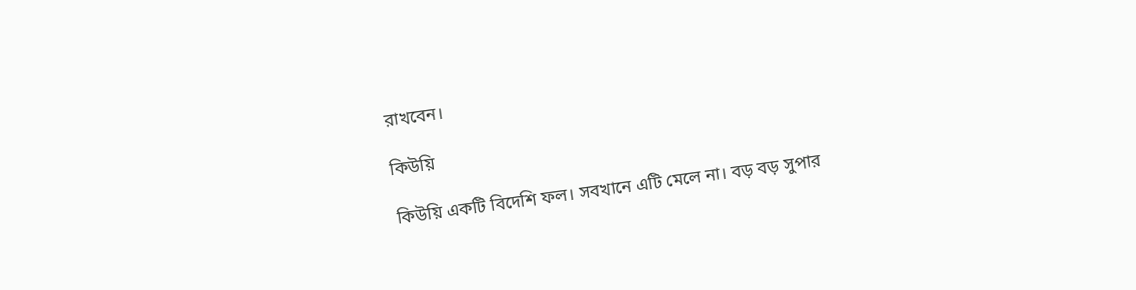রাখবেন।

কিউয়ি

কিউয়ি একটি বিদেশি ফল। সবখানে এটি মেলে না। বড় বড় সুপার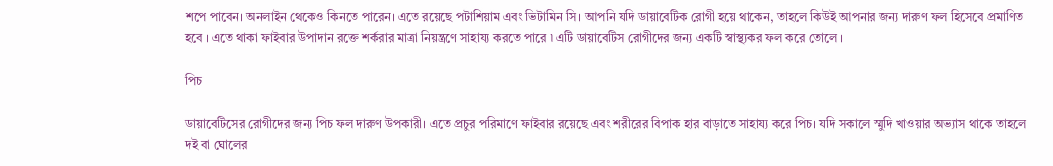শপে পাবেন। অনলাইন থেকেও কিনতে পারেন। এতে রয়েছে পটাশিয়াম এবং ভিটামিন সি। আপনি যদি ডায়াবেটিক রোগী হয়ে থাকেন, তাহলে কিউই আপনার জন্য দারুণ ফল হিসেবে প্রমাণিত হবে । এতে থাকা ফাইবার উপাদান রক্তে শর্করার মাত্রা নিয়ন্ত্রণে সাহায্য করতে পারে ৷ এটি ডায়াবেটিস রোগীদের জন্য একটি স্বাস্থ্যকর ফল করে তোলে ।

পিচ

ডায়াবেটিসের রোগীদের জন্য পিচ ফল দারুণ উপকারী। এতে প্রচুর পরিমাণে ফাইবার রয়েছে এবং শরীরের বিপাক হার বাড়াতে সাহায্য করে পিচ। যদি সকালে স্মুদি খাওয়ার অভ্যাস থাকে তাহলে দই বা ঘোলের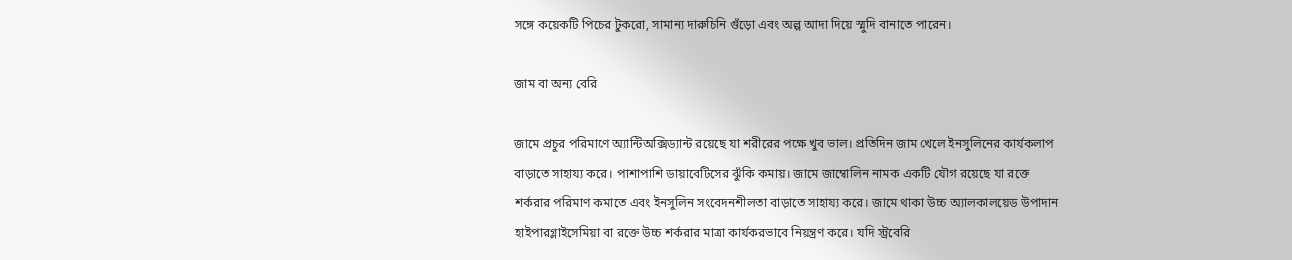সঙ্গে কয়েকটি পিচের টুকরো, সামান্য দারুচিনি গুঁড়ো এবং অল্প আদা দিয়ে স্মুদি বানাতে পারেন।

জাম বা অন্য বেরি

জামে প্রচুর পরিমাণে অ্যান্টিঅক্সিড্যান্ট রয়েছে যা শরীরের পক্ষে খুব ভাল। প্রতিদিন জাম খেলে ইনসুলিনের কার্যকলাপ বাড়াতে সাহায্য করে। পাশাপাশি ডায়াবেটিসের ঝুঁকি কমায়। জামে জাম্বোলিন নামক একটি যৌগ রয়েছে যা রক্তে শর্করার পরিমাণ কমাতে এবং ইনসুলিন সংবেদনশীলতা বাড়াতে সাহায্য করে। জামে থাকা উচ্চ অ্যালকালয়েড উপাদান হাইপারগ্লাইসেমিয়া বা রক্তে উচ্চ শর্করার মাত্রা কার্যকরভাবে নিয়ন্ত্রণ করে। যদি স্ট্রবেরি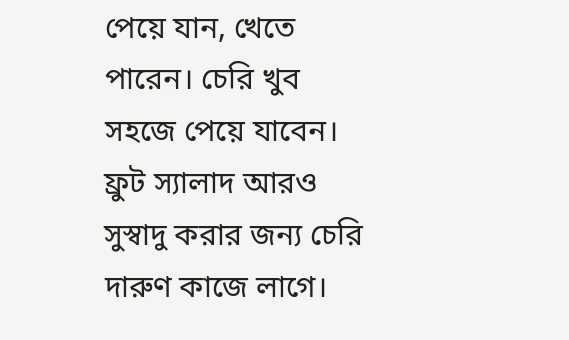পেয়ে যান, খেতে পারেন। চেরি খুব সহজে পেয়ে যাবেন। ফ্রুট স্যালাদ আরও সুস্বাদু করার জন্য চেরি দারুণ কাজে লাগে।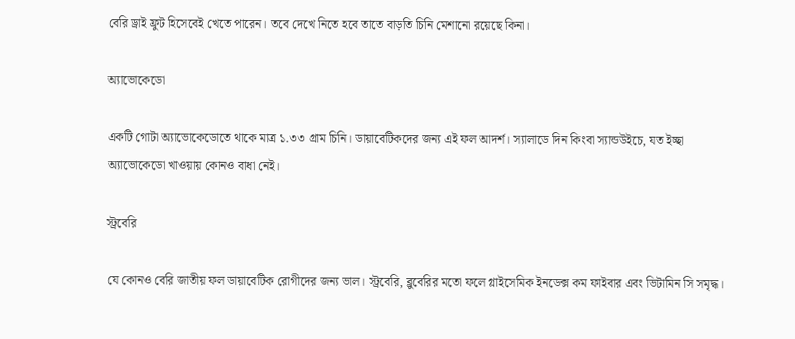বেরি ড্রাই ফ্রুট হিসেবেই খেতে পারেন। তবে দেখে নিতে হবে তাতে বাড়তি চিনি মেশানো রয়েছে কিনা।

অ্যাভোকেডো

একটি গোটা অ্যাভোকেডোতে থাকে মাত্র ১.৩৩ গ্রাম চিনি। ডায়াবেটিকদের জন্য এই ফল আদর্শ। স্যালাডে দিন কিংবা স্যান্ডউইচে, যত ইচ্ছা অ্যাভোকেডো খাওয়ায় কোনও বাধা নেই।

স্ট্রবেরি

যে কোনও বেরি জাতীয় ফল ডায়াবেটিক রোগীদের জন্য ভাল। স্ট্রবেরি, ব্লুবেরির মতো ফলে গ্লাইসেমিক ইনডেক্স কম ফাইবার এবং ভিটামিন সি সমৃদ্ধ।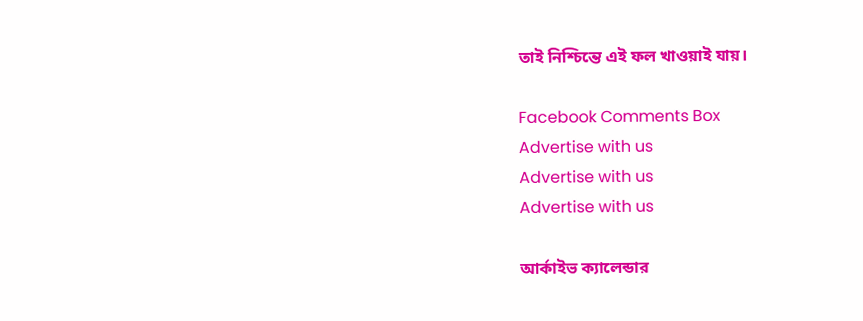তাই নিশ্চিন্তে এই ফল খাওয়াই যায়।

Facebook Comments Box
Advertise with us
Advertise with us
Advertise with us

আর্কাইভ ক্যালেন্ডার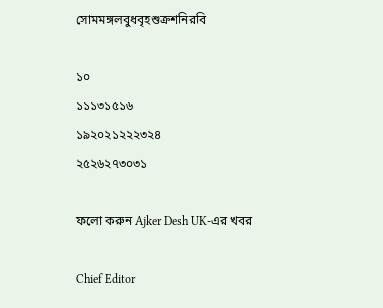সোমমঙ্গলবুধবৃহশুক্রশনিরবি

১০
১১১৩১৫১৬
১৯২০২১২২২৩২৪
২৫২৬২৭৩০৩১

ফলো করুন Ajker Desh UK-এর খবর

Chief Editor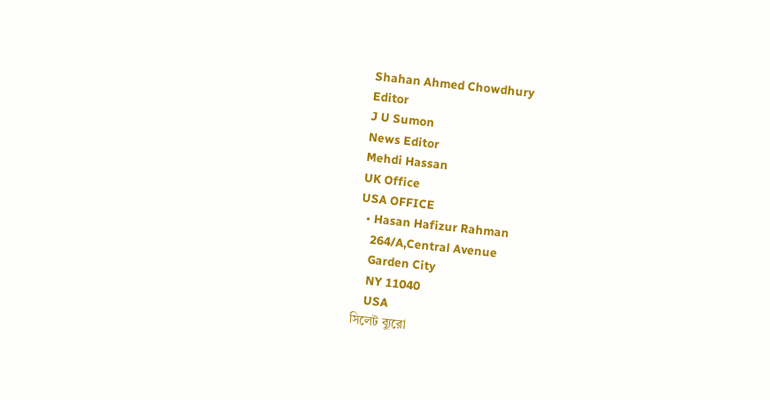Shahan Ahmed Chowdhury
Editor
J U Sumon
News Editor
Mehdi Hassan
UK Office
USA OFFICE
  • Hasan Hafizur Rahman
    264/A,Central Avenue
    Garden City
    NY 11040
    USA
সিলেট ব্যুরো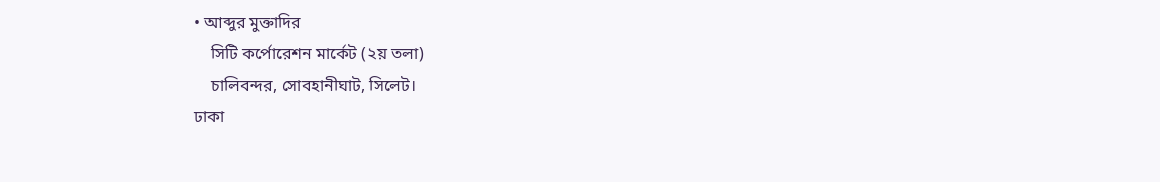• আব্দুর মুক্তাদির
    সিটি কর্পোরেশন মার্কেট (২য় তলা)
    চালিবন্দর, সোবহানীঘাট, সিলেট।
ঢাকা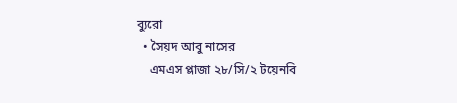ব্যুরো
  • সৈয়দ আবু নাসের
    এমএস প্লাজা ২৮/সি/২ টয়েনবি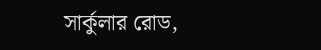সার্কুলার রোড,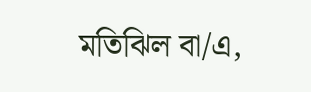মতিঝিল বা/এ,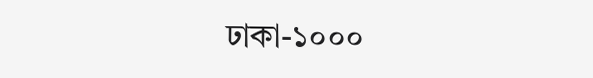ঢাকা-১০০০